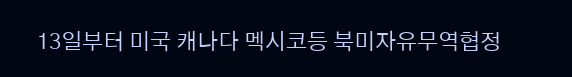13일부터 미국 캐나다 멕시코등 북미자유무역협정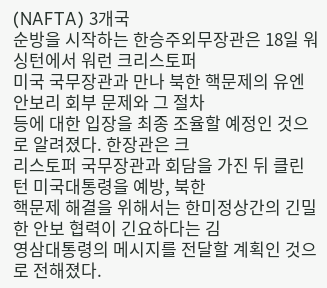(NAFTA) 3개국
순방을 시작하는 한승주외무장관은 18일 워싱턴에서 워런 크리스토퍼
미국 국무장관과 만나 북한 핵문제의 유엔 안보리 회부 문제와 그 절차
등에 대한 입장을 최종 조율할 예정인 것으로 알려졌다. 한장관은 크
리스토퍼 국무장관과 회담을 가진 뒤 클린턴 미국대통령을 예방, 북한
핵문제 해결을 위해서는 한미정상간의 긴밀한 안보 협력이 긴요하다는 김
영삼대통령의 메시지를 전달할 계획인 것으로 전해졌다.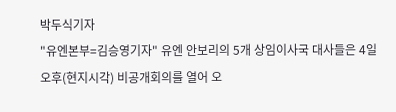박두식기자
"유엔본부=김승영기자" 유엔 안보리의 5개 상임이사국 대사들은 4일
오후(현지시각) 비공개회의를 열어 오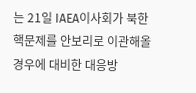는 21일 IAEA이사회가 북한
핵문제를 안보리로 이관해올 경우에 대비한 대응방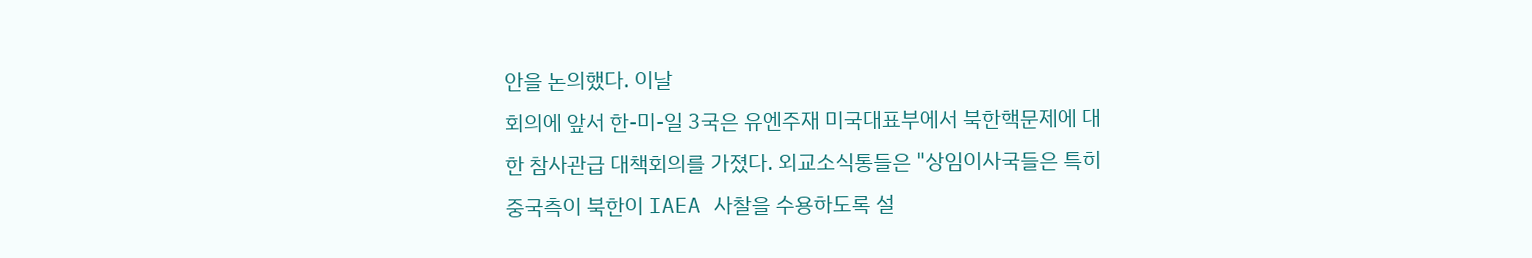안을 논의했다. 이날
회의에 앞서 한-미-일 3국은 유엔주재 미국대표부에서 북한핵문제에 대
한 참사관급 대책회의를 가졌다. 외교소식통들은 "상임이사국들은 특히
중국측이 북한이 IAEA 사찰을 수용하도록 설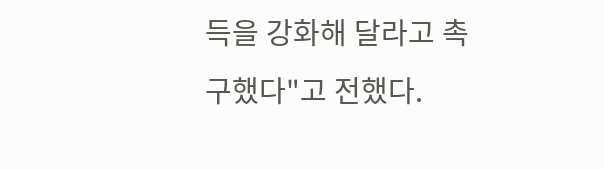득을 강화해 달라고 촉
구했다"고 전했다.